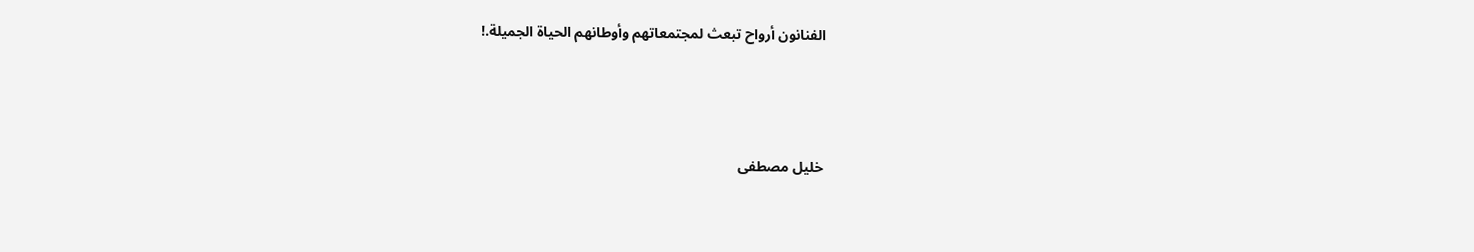الفنانون أرواح تبعث لمجتمعاتهم وأوطانهم الحياة الجميلة.!



خليل مصطفى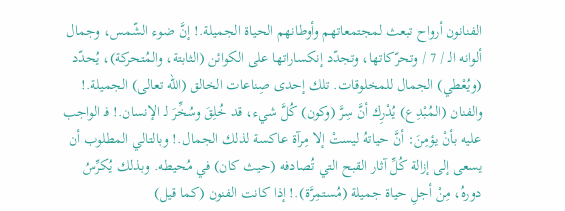الفنانون أرواح تبعث لمجتمعاتهم وأوطانهم الحياة الجميلة.! إنَّ ضوء الشّمس، وجمال ألوانه الـ / 7 / وتحرّكاتها، وتجدّد إنكساراتها على الكوائن (الثابتة، والمُتحركة)، يُحدّد (ويُعْطي) الجمال للمخلوقات. تلك إحدى صِناعات الخالق (الله تعالى) الجميلة.! والفنان (المُبْدِع) يُدْرِك أنَّ سِرَّ (وكون) كُلَّ شيء، قد خُلِقَ وسُخِّرَ لـ الإنسان.! فـ الواجب عليه بأنْ يؤمِنَ: أنَّ حياتهُ ليستْ إلا مِرآة عاكسة لذلك الجمال.! وبالتالي المطلوب أن يسعى إلى إزالة كُلِّ آثار القبح التي تُصادفه (حيث كان) في مُحيطه. وبذلك يُكرِّسُ دورهُ، مِنْ أجلِ حياة جميلة (مُستمِرَّة).! إذا كانت الفنون (كما قيل)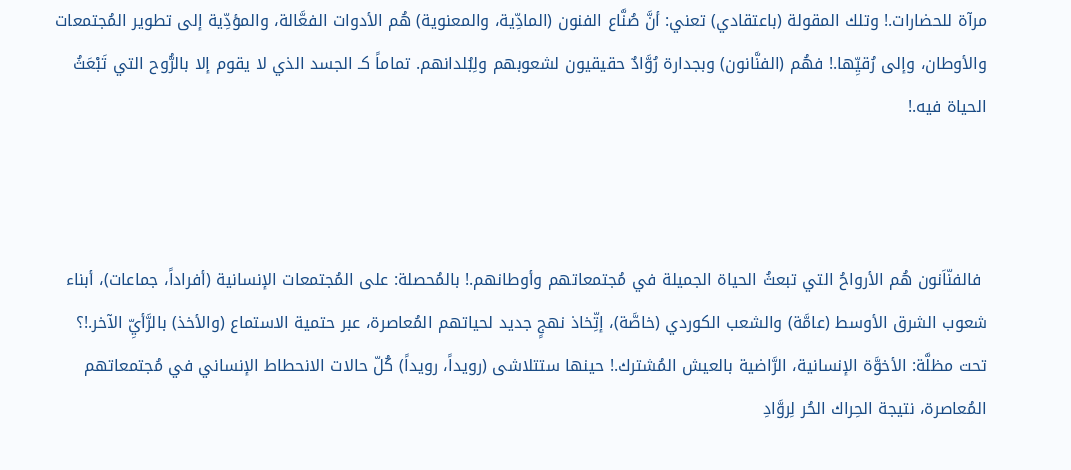مرآة للحضارات.! وتلك المقولة (باعتقادي) تعني: أنَّ صُنَّاع الفنون (المادِّية، والمعنوية) هُم الأدوات الفعَّالة، والمؤدِّية إلى تطوير المُجتمعات والأوطان، وإلى رُقيِّها.! فهُم (الفنَّانون) وبجدارة رُوَّادٌ حقيقيون لشعوبهم ولِبُلدانهم. تماماً كـ الجسد الذي لا يقوم إلا بالرُّوح التي تَبْعَثُ الحياة فيه.!



 فالفنّاَنون هُم الأرواحُ التي تبعثُ الحياة الجميلة في مُجتمعاتهم وأوطانهم.! بالمُحصلة: على المُجتمعات الإنسانية (أفراداً، جماعات)، أبناء شعوب الشرق الأوسط (عامَّة) والشعب الكوردي (خاصَّة)، إتِّخاذ نهجٍ جديد لحياتهم المُعاصرة، عبر حتمية الاستماع (والأخذ) بالرَّأيِّ الآخر.!؟ تحت مظلَّة: الأخوَّة الإنسانية، الرَّاضية بالعيش المُشترك.! حينها ستتلاشى (رويداً، رويداً) كُلّ حالات الانحطاط الإنساني في مُجتمعاتهم المُعاصرة، نتيجة الحِراك الحُر لِروَّادِ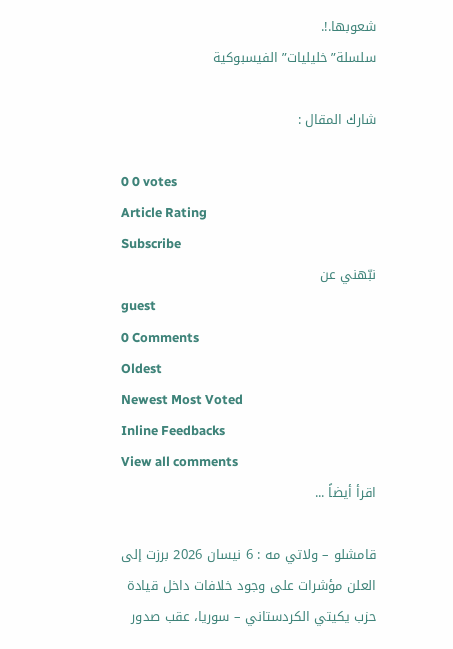شعوبها.!.
سلسلة”خليليات” الفيسبوكية

شارك المقال :

0 0 votes
Article Rating
Subscribe
نبّهني عن
guest
0 Comments
Oldest
Newest Most Voted
Inline Feedbacks
View all comments
اقرأ أيضاً ...

قامشلو – ولاتي مه : 6 نيسان 2026 برزت إلى العلن مؤشرات على وجود خلافات داخل قيادة حزب يكيتي الكردستاني – سوريا، عقب صدور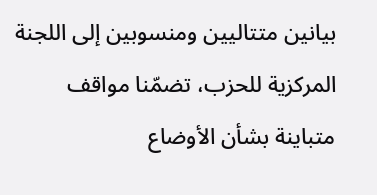بيانين متتاليين ومنسوبين إلى اللجنة المركزية للحزب، تضمّنا مواقف متباينة بشأن الأوضاع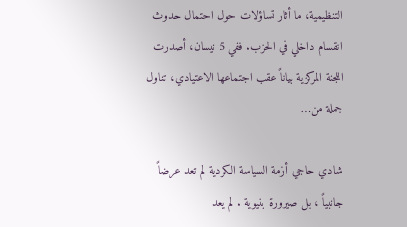التنظيمية، ما أثار تساؤلات حول احتمال حدوث انقسام داخلي في الحزب. ففي 5 نيسان، أصدرت اللجنة المركزية بياناً عقب اجتماعها الاعتيادي، تناول جملة من…

شادي حاجي أزمة السياسة الكردية لم تعد عرضاً جانبياً ، بل صيرورة بنيوية . لم يعد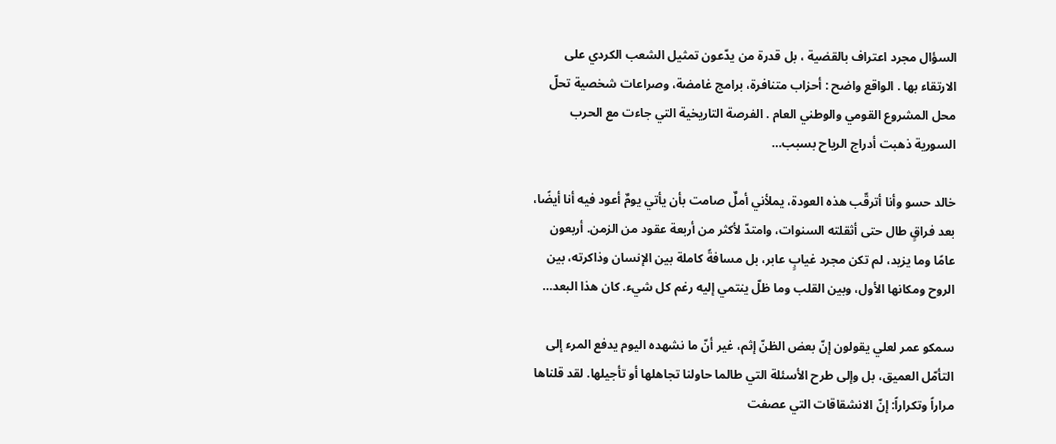السؤال مجرد اعتراف بالقضية ، بل قدرة من يدّعون تمثيل الشعب الكردي على الارتقاء بها . الواقع واضح : أحزاب متنافرة، برامج غامضة، وصراعات شخصية تحلّ محل المشروع القومي والوطني العام . الفرصة التاريخية التي جاءت مع الحرب السورية ذهبت أدراج الرياح بسبب…

خالد حسو وأنا أترقّب هذه العودة، يملأني أملٌ صامت بأن يأتي يومٌ أعود فيه أنا أيضًا، بعد فراقٍ طال حتى أثقلته السنوات، وامتدّ لأكثر من أربعة عقود من الزمن. أربعون عامًا وما يزيد، لم تكن مجرد غيابٍ عابر، بل مسافةً كاملة بين الإنسان وذاكرته، بين الروح ومكانها الأول، وبين القلب وما ظلّ ينتمي إليه رغم كل شيء. كان هذا البعد…

سمكو عمر لعلي يقولون إنّ بعض الظنّ إثم، غير أنّ ما نشهده اليوم يدفع المرء إلى التأمّل العميق، بل وإلى طرح الأسئلة التي طالما حاولنا تجاهلها أو تأجيلها. لقد قلناها مراراً وتكراراً: إنّ الانشقاقات التي عصفت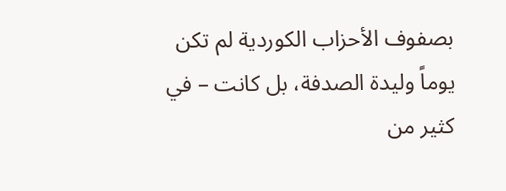بصفوف الأحزاب الكوردية لم تكن يوماً وليدة الصدفة، بل كانت – في كثير من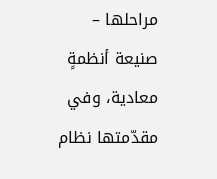مراحلها – صنيعة أنظمةٍ معادية، وفي مقدّمتها نظام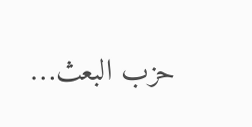حزب البعث…